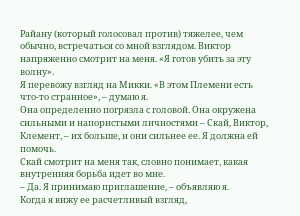Райану (который голосовал против) тяжелее, чем обычно, встречаться со мной взглядом. Виктор напряженно смотрит на меня. «Я готов убить за эту волну».
Я перевожу взгляд на Микки. «В этом Племени есть что-то странное», – думаю я.
Она определенно погрязла с головой. Она окружена сильными и напористыми личностями – Скай, Виктор, Клемент, – их больше, и они сильнее ее. Я должна ей помочь.
Скай смотрит на меня так, словно понимает, какая внутренняя борьба идет во мне.
– Да. Я принимаю приглашение, – объявляю я.
Когда я вижу ее расчетливый взгляд,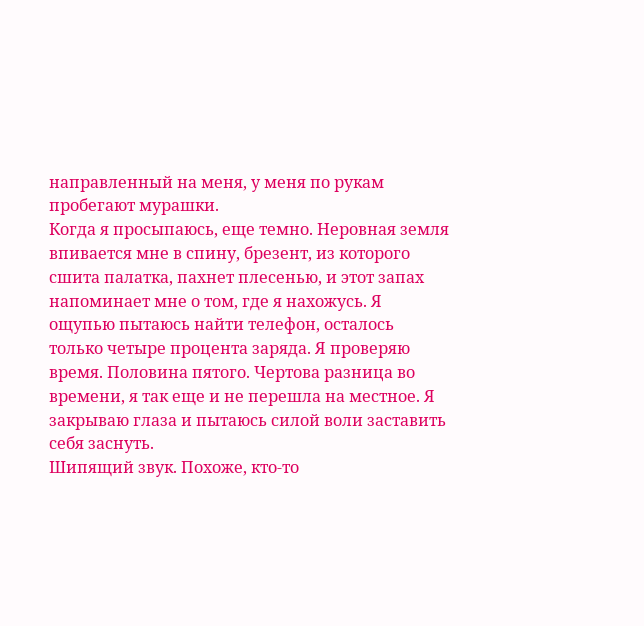направленный на меня, у меня по рукам пробегают мурашки.
Когда я просыпаюсь, еще темно. Неровная земля впивается мне в спину, брезент, из которого сшита палатка, пахнет плесенью, и этот запах напоминает мне о том, где я нахожусь. Я ощупью пытаюсь найти телефон, осталось только четыре процента заряда. Я проверяю время. Половина пятого. Чертова разница во времени, я так еще и не перешла на местное. Я закрываю глаза и пытаюсь силой воли заставить себя заснуть.
Шипящий звук. Похоже, кто-то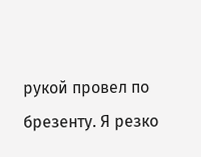рукой провел по брезенту. Я резко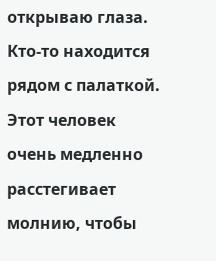открываю глаза. Кто-то находится рядом с палаткой. Этот человек очень медленно расстегивает молнию, чтобы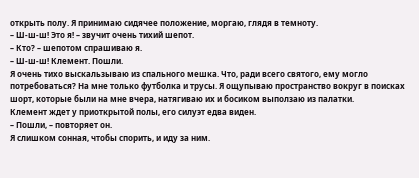открыть полу. Я принимаю сидячее положение, моргаю, глядя в темноту.
– Ш-ш-ш! Это я! – звучит очень тихий шепот.
– Кто? – шепотом спрашиваю я.
– Ш-ш-ш! Клемент. Пошли.
Я очень тихо выскальзываю из спального мешка. Что, ради всего святого, ему могло потребоваться? На мне только футболка и трусы. Я ощупываю пространство вокруг в поисках шорт, которые были на мне вчера, натягиваю их и босиком выползаю из палатки.
Клемент ждет у приоткрытой полы, его силуэт едва виден.
– Пошли, – повторяет он.
Я слишком сонная, чтобы спорить, и иду за ним.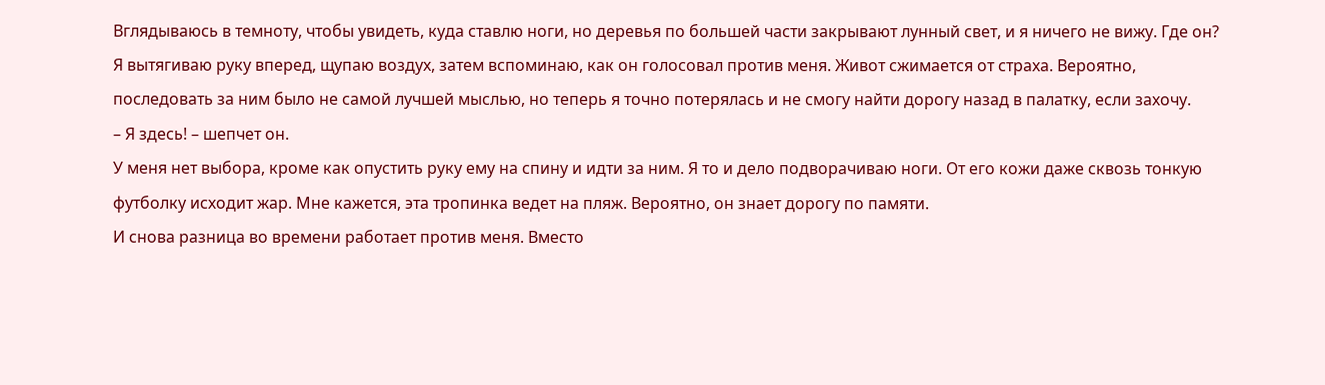Вглядываюсь в темноту, чтобы увидеть, куда ставлю ноги, но деревья по большей части закрывают лунный свет, и я ничего не вижу. Где он?
Я вытягиваю руку вперед, щупаю воздух, затем вспоминаю, как он голосовал против меня. Живот сжимается от страха. Вероятно, последовать за ним было не самой лучшей мыслью, но теперь я точно потерялась и не смогу найти дорогу назад в палатку, если захочу.
– Я здесь! – шепчет он.
У меня нет выбора, кроме как опустить руку ему на спину и идти за ним. Я то и дело подворачиваю ноги. От его кожи даже сквозь тонкую футболку исходит жар. Мне кажется, эта тропинка ведет на пляж. Вероятно, он знает дорогу по памяти.
И снова разница во времени работает против меня. Вместо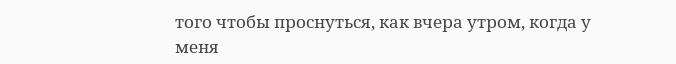того чтобы проснуться, как вчера утром, когда у меня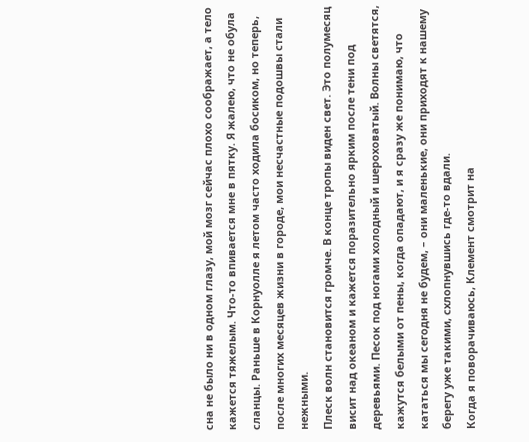сна не было ни в одном глазу, мой мозг сейчас плохо соображает, а тело кажется тяжелым. Что-то впивается мне в пятку. Я жалею, что не обула сланцы. Раньше в Корнуолле я летом часто ходила босиком, но теперь, после многих месяцев жизни в городе, мои несчастные подошвы стали нежными.
Плеск волн становится громче. В конце тропы виден свет. Это полумесяц висит над океаном и кажется поразительно ярким после тени под деревьями. Песок под ногами холодный и шероховатый. Волны светятся, кажутся белыми от пены, когда опадают, и я сразу же понимаю, что кататься мы сегодня не будем, – они маленькие, они приходят к нашему берегу уже такими, схлопнувшись где-то вдали.
Когда я поворачиваюсь, Клемент смотрит на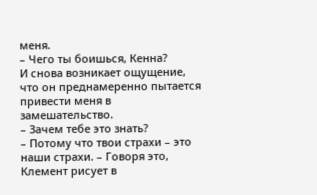меня.
– Чего ты боишься, Кенна?
И снова возникает ощущение, что он преднамеренно пытается привести меня в замешательство.
– Зачем тебе это знать?
– Потому что твои страхи – это наши страхи. – Говоря это, Клемент рисует в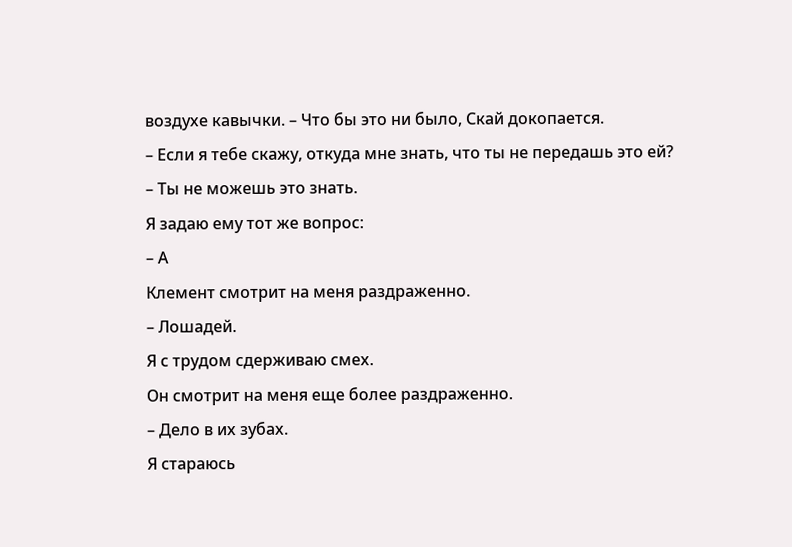воздухе кавычки. – Что бы это ни было, Скай докопается.
– Если я тебе скажу, откуда мне знать, что ты не передашь это ей?
– Ты не можешь это знать.
Я задаю ему тот же вопрос:
– А
Клемент смотрит на меня раздраженно.
– Лошадей.
Я с трудом сдерживаю смех.
Он смотрит на меня еще более раздраженно.
– Дело в их зубах.
Я стараюсь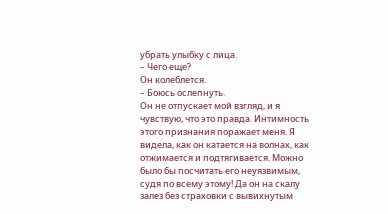убрать улыбку с лица.
– Чего еще?
Он колеблется.
– Боюсь ослепнуть.
Он не отпускает мой взгляд, и я чувствую, что это правда. Интимность этого признания поражает меня. Я видела, как он катается на волнах, как отжимается и подтягивается. Можно было бы посчитать его неуязвимым, судя по всему этому! Да он на скалу залез без страховки с вывихнутым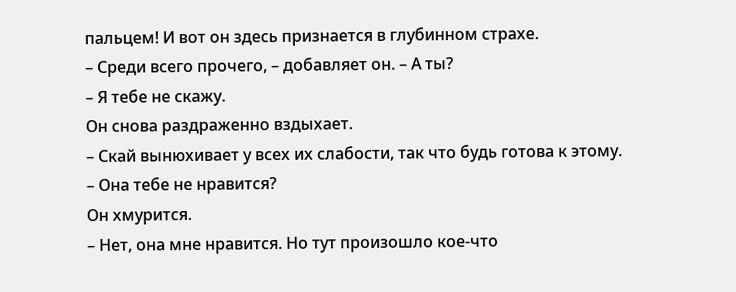пальцем! И вот он здесь признается в глубинном страхе.
– Среди всего прочего, – добавляет он. – А ты?
– Я тебе не скажу.
Он снова раздраженно вздыхает.
– Скай вынюхивает у всех их слабости, так что будь готова к этому.
– Она тебе не нравится?
Он хмурится.
– Нет, она мне нравится. Но тут произошло кое-что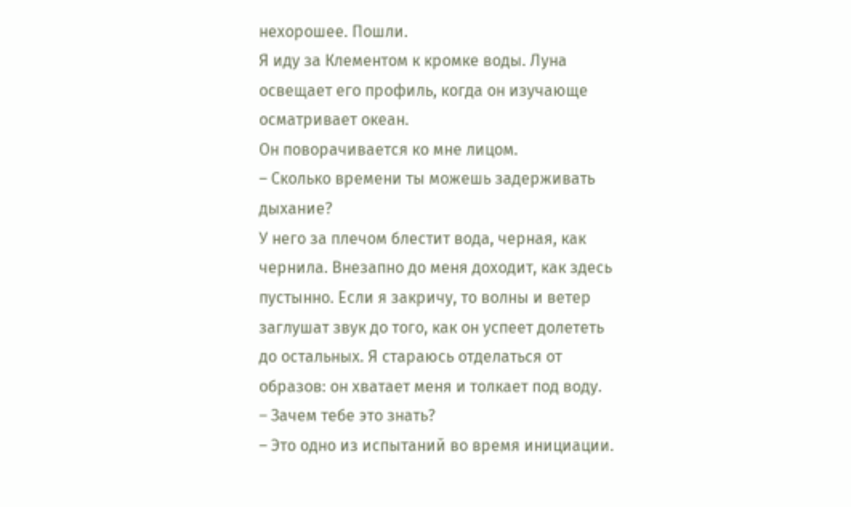нехорошее. Пошли.
Я иду за Клементом к кромке воды. Луна освещает его профиль, когда он изучающе осматривает океан.
Он поворачивается ко мне лицом.
– Сколько времени ты можешь задерживать дыхание?
У него за плечом блестит вода, черная, как чернила. Внезапно до меня доходит, как здесь пустынно. Если я закричу, то волны и ветер заглушат звук до того, как он успеет долететь до остальных. Я стараюсь отделаться от образов: он хватает меня и толкает под воду.
– Зачем тебе это знать?
– Это одно из испытаний во время инициации.